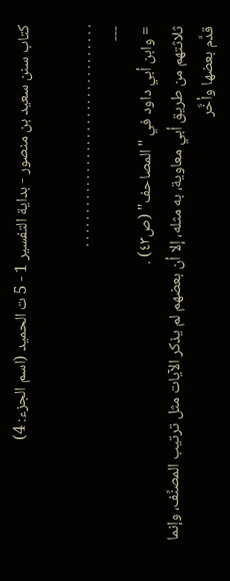كتاب سنن سعيد بن منصور - بداية التفسير 1 - 5 ت الحميد (اسم الجزء: 4)

. . . . . . . . . . . . . . . . . . . . . . . . . . . . . . . . .
---
= وابن أبي داود في "المصاحف" (ص٤٣) .
ثلاثتهم من طريق أبي معاوية، به مثله، إلا أن بعضهم لم يذكر الآيات مثل ترتيب المصنِّف، وإنما قدَّم بعضها وأخَّر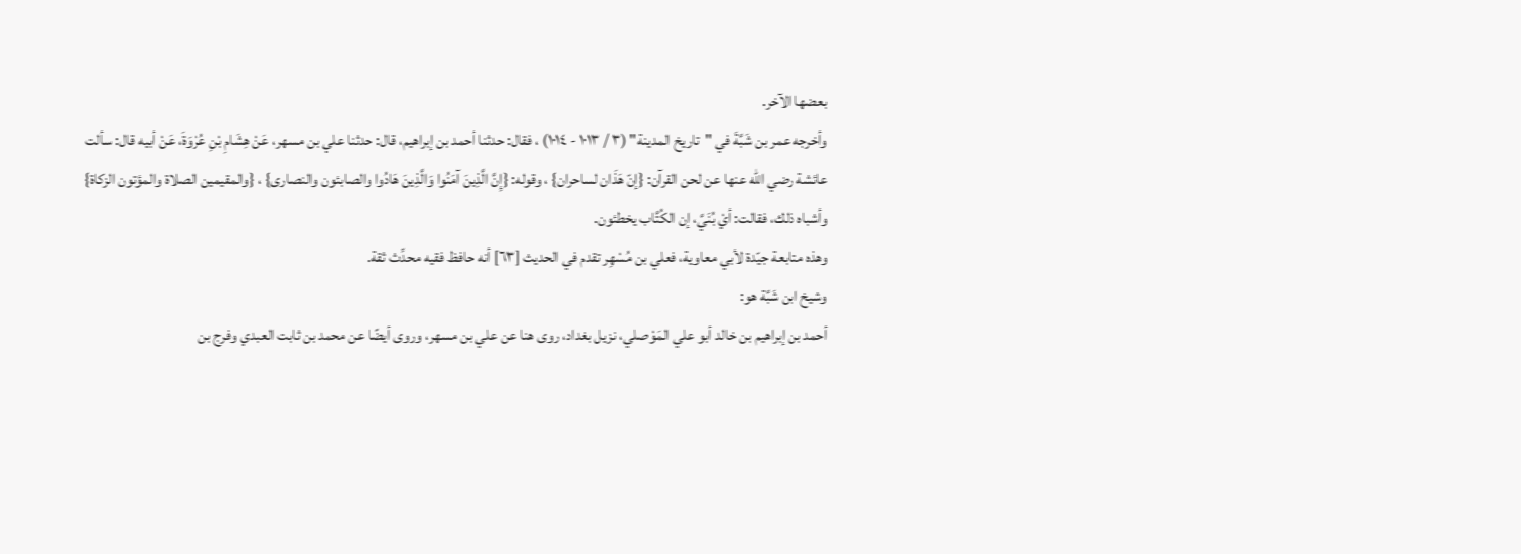بعضها الآخر.
وأخرجه عمر بن شَبَّةَ في "تاريخ المدينة" (٣ / ١٠١٣ - ١٠١٤) ، فقال: حدثنا أحمد بن إبراهيم، قال: حدثنا علي بن مسهر، عَنْ هِشَامِ بْنِ عُرْوَةَ، عَنْ أبيه قال: سألت عائشة رضي الله عنها عن لحن القرآن: {إنّ هَذَان لساحران} ، وقوله: {إِنَّ الَّذِينَ آمَنُوا وَالَّذِينَ هَادُوا والصابئون والنصارى} ، {والمقيمين الصلاة والمؤتون الزكاة} وأشباه ذلك، فقالت: أيْ بُنَيَّ، إن الكُتَّاب يخطئون.
وهذه متابعة جيّدة لأبي معاوية، فعلي بن مُسْهِر تقدم في الحديث [٦٣] أنه حافظ فقيه محدِّث ثقة.
وشيخ ابن شَبَّة هو:
أحمد بن إبراهيم بن خالد أبو علي المَوْصلي، نزيل بغداد، روى هنا عن علي بن مسهر، وروى أيضًا عن محمد بن ثابت العبدي وفرج بن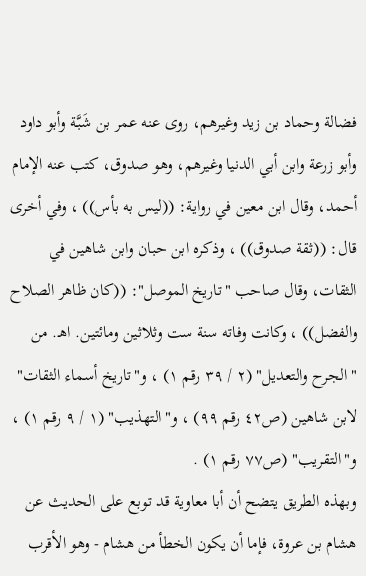فضالة وحماد بن زيد وغيرهم، روى عنه عمر بن شَبَّة وأبو داود وأبو زرعة وابن أبي الدنيا وغيرهم، وهو صدوق، كتب عنه الإمام أحمد، وقال ابن معين في رواية: ((ليس به بأس)) ، وفي أخرى قال: ((ثقة صدوق)) ، وذكره ابن حبان وابن شاهين في الثقات، وقال صاحب "تاريخ الموصل": ((كان ظاهر الصلاح والفضل)) ، وكانت وفاته سنة ست وثلاثين ومائتين. اهـ. من "الجرح والتعديل" (٢ / ٣٩ رقم ١) ، و"تاريخ أسماء الثقات" لابن شاهين (ص٤٢ رقم ٩٩) ، و"التهذيب" (١ / ٩ رقم ١) ، و"التقريب" (ص٧٧ رقم ١) .
وبهذه الطريق يتضح أن أبا معاوية قد توبع على الحديث عن هشام بن عروة، فإما أن يكون الخطأ من هشام - وهو الأقرب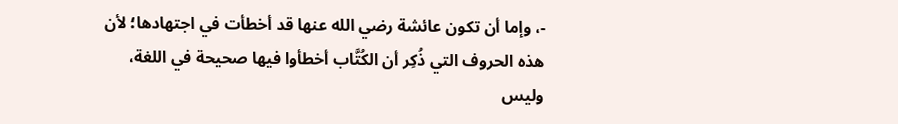-، وإما أن تكون عائشة رضي الله عنها قد أخطأت في اجتهادها؛ لأن هذه الحروف التي ذُكِر أن الكُتَّاب أخطأوا فيها صحيحة في اللغة، وليس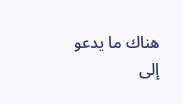هناك ما يدعو إلى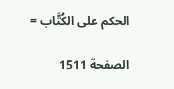الحكم على الكُتَّاب =

الصفحة 1511